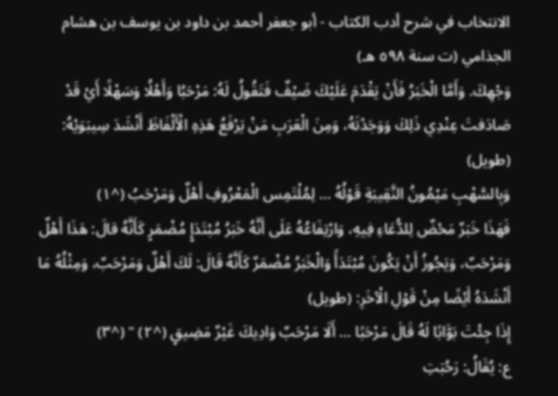الانتخاب في شرح أدب الكتاب - أبو جعفر أحمد بن داود بن يوسف بن هشام الجذامي (ت سنة ٥٩٨ هـ)
وَجْهِكَ. وَأَمَّا الْخَبَرُ فَأَنْ يَقْدَمَ عَلَيْكَ ضَيْفٌ فَتَقُولُ لَهُ: مَرْحَبُا وَأَهْلُا وَسَهْلًا أَيْ قَدْ صَادَفتَ عِنْدِي ذَلِكَ وَوَجَدْتَهُ، وَمِنَ الْعَرَبِ مَنْ يَرْفَعُ هَذِهِ الْأَلْفَاظَ أَنْشَدَ سِيبَوَيْهُ: (طويل)
وَبِالسَّهْبِ مَيْمُونُ النَّقِيبَةِ قَوْلُهُ … لِمُلْتَمِس الْمَعْرُوفِ أَهْلٌ وَمَرْحَبُ (^١)
فَهَذَا خَبَرٌ مَحْضٌ لِلدُّعَاءِ فِيهِ، وَارْتِفَاعُهُ عَلَى أَنَّهُ خَبَرُ مُبْتَدَإٍ مُضْمَرٍ كَأَنَّهُ قالَ: هَذَا أَهْلٌ وَمَرْحَبٌ، وَيَجُوزُ أَنْ يَكُونَ مُبْتَدَأً وَالْخَبَرُ مُضْمَرٌ كَأَنَّهُ قَالَ: لَكَ أَهْلٌ وَمَرْحَبٌ، وَمِثْلُهُ مَا أَنْشَدَهُ أَيْضًا مِنْ قَوْلِ الْآخَرِ: (طويل)
إِذَا جِئْتَ بَوَّابًا لَهُ قَالَ مَرْحَبًا … أَلَا مَرْحَبٌ وَادِيكَ غَيْرٌ مَضِيقٍ (^٢) " (^٣)
ع: يُقَالُ: رَحُبَتِ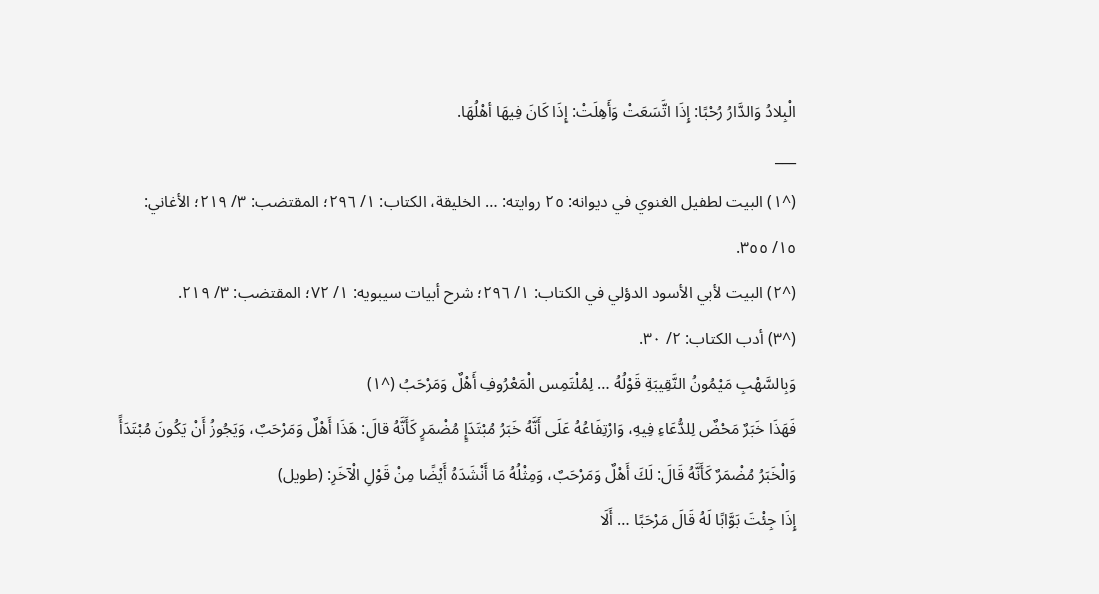الْبِلادُ وَالدَّارُ رُحْبًا: إِذَا اتَّسَعَتْ وَأَهِلَتْ: إِذَا كَانَ فِيهَا أهْلُهَا.
___
(^١) البيت لطفيل الغنوي في ديوانه: ٢٥ روايته: … الخليقة، الكتاب: ١/ ٢٩٦؛ المقتضب: ٣/ ٢١٩؛ الأغاني: ١٥/ ٣٥٥.
(^٢) البيت لأبي الأسود الدؤلي في الكتاب: ١/ ٢٩٦؛ شرح أبيات سيبويه: ١/ ٧٢؛ المقتضب: ٣/ ٢١٩.
(^٣) أدب الكتاب: ٢/ ٣٠.
وَبِالسَّهْبِ مَيْمُونُ النَّقِيبَةِ قَوْلُهُ … لِمُلْتَمِس الْمَعْرُوفِ أَهْلٌ وَمَرْحَبُ (^١)
فَهَذَا خَبَرٌ مَحْضٌ لِلدُّعَاءِ فِيهِ، وَارْتِفَاعُهُ عَلَى أَنَّهُ خَبَرُ مُبْتَدَإٍ مُضْمَرٍ كَأَنَّهُ قالَ: هَذَا أَهْلٌ وَمَرْحَبٌ، وَيَجُوزُ أَنْ يَكُونَ مُبْتَدَأً وَالْخَبَرُ مُضْمَرٌ كَأَنَّهُ قَالَ: لَكَ أَهْلٌ وَمَرْحَبٌ، وَمِثْلُهُ مَا أَنْشَدَهُ أَيْضًا مِنْ قَوْلِ الْآخَرِ: (طويل)
إِذَا جِئْتَ بَوَّابًا لَهُ قَالَ مَرْحَبًا … أَلَا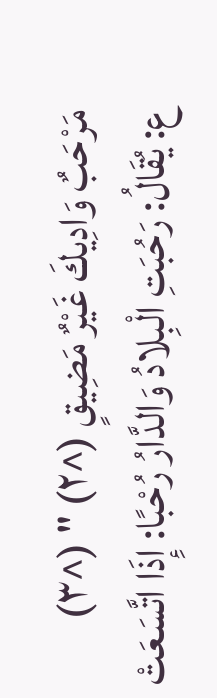مَرْحَبٌ وَادِيكَ غَيْرٌ مَضِيقٍ (^٢) " (^٣)
ع: يُقَالُ: رَحُبَتِ الْبِلادُ وَالدَّارُ رُحْبًا: إِذَا اتَّسَعَتْ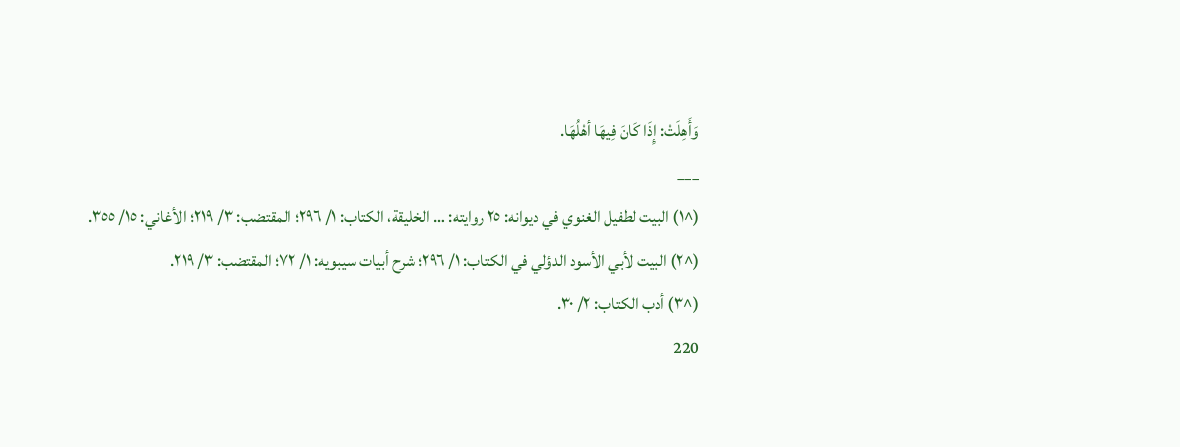وَأَهِلَتْ: إِذَا كَانَ فِيهَا أهْلُهَا.
___
(^١) البيت لطفيل الغنوي في ديوانه: ٢٥ روايته: … الخليقة، الكتاب: ١/ ٢٩٦؛ المقتضب: ٣/ ٢١٩؛ الأغاني: ١٥/ ٣٥٥.
(^٢) البيت لأبي الأسود الدؤلي في الكتاب: ١/ ٢٩٦؛ شرح أبيات سيبويه: ١/ ٧٢؛ المقتضب: ٣/ ٢١٩.
(^٣) أدب الكتاب: ٢/ ٣٠.
220